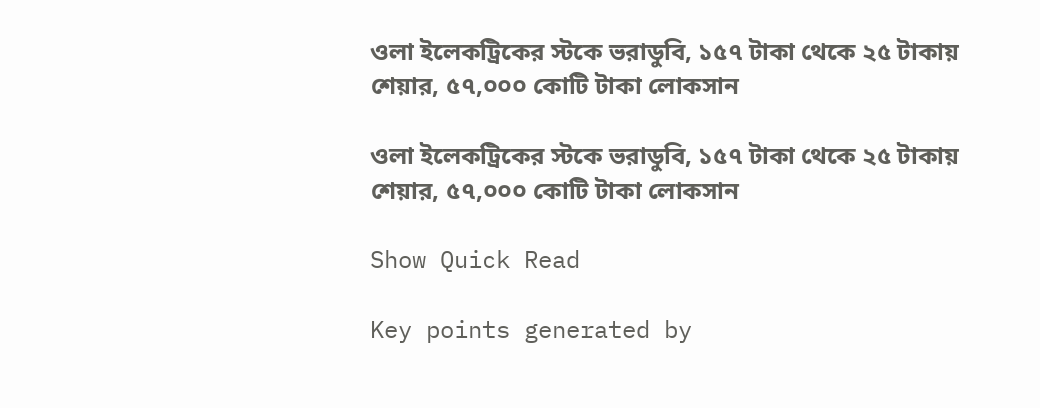ওলা ইলেকট্রিকের স্টকে ভরাডুবি, ১৫৭ টাকা থেকে ২৫ টাকায় শেয়ার, ৫৭,০০০ কোটি টাকা লোকসান

ওলা ইলেকট্রিকের স্টকে ভরাডুবি, ১৫৭ টাকা থেকে ২৫ টাকায় শেয়ার, ৫৭,০০০ কোটি টাকা লোকসান

Show Quick Read

Key points generated by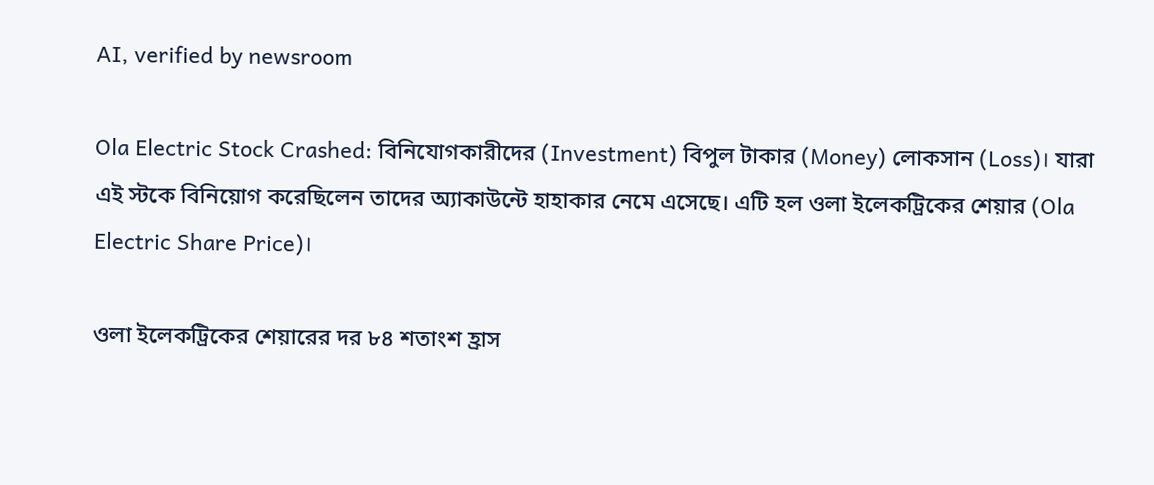AI, verified by newsroom

Ola Electric Stock Crashed: বিনিযোগকারীদের (Investment) বিপুল টাকার (Money) লোকসান (Loss)। যারা এই স্টকে বিনিয়োগ করেছিলেন তাদের অ্যাকাউন্টে হাহাকার নেমে এসেছে। এটি হল ওলা ইলেকট্রিকের শেয়ার (Ola Electric Share Price)।

ওলা ইলেকট্রিকের শেয়ারের দর ৮৪ শতাংশ হ্রাস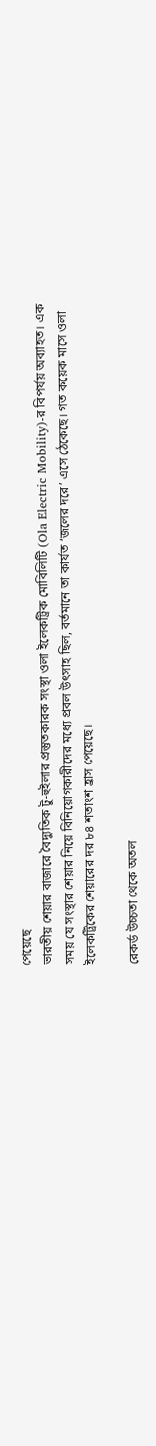পেয়েছে
ভারতীয় শেয়ার বাজারে বৈদ্যুতিক টু-হুইলার প্রস্তুতকারক সংস্থা ওলা ইলেকট্রিক মোবিলিটি (Ola Electric Mobility)-র বিপর্যয় অব্যাহত। এক সময় যে সংস্থার শেয়ার নিয়ে বিনিয়োগকারীদের মধ্যে প্রবল উৎসাহ ছিল, বর্তমানে তা কার্যত ‘জলের দরে’ এসে ঠেকেছে। গত কয়েক মাসে ওলা ইলেকট্রিকের শেয়ারের দর ৮৪ শতাংশ হ্রাস পেয়েছে।

রেকর্ড উচ্চতা থেকে অতল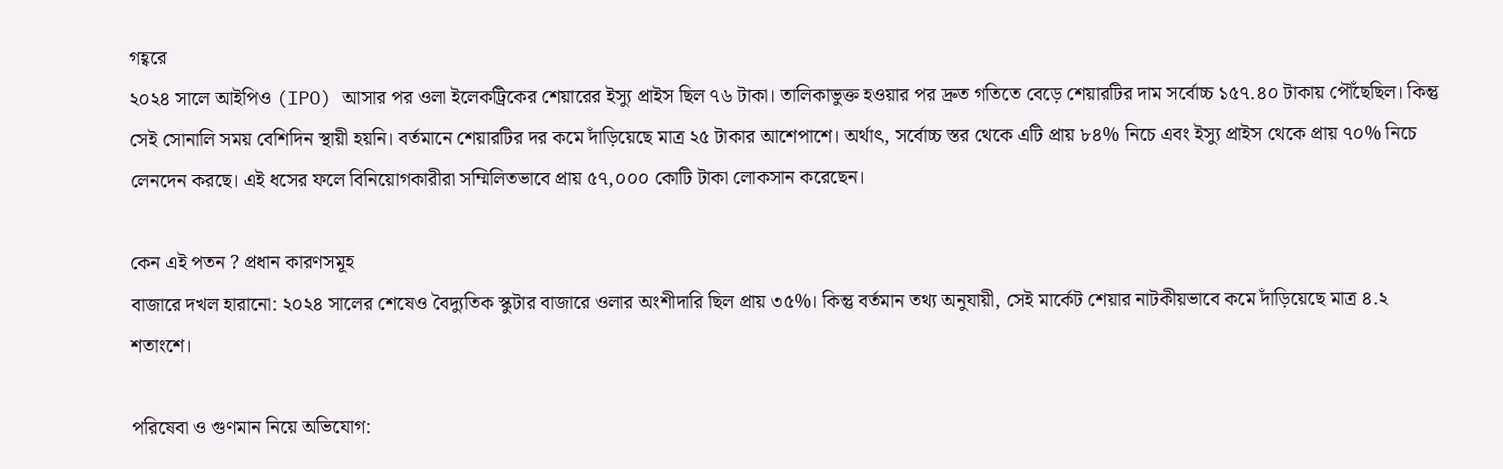গহ্বরে
২০২৪ সালে আইপিও (IPO) আসার পর ওলা ইলেকট্রিকের শেয়ারের ইস্যু প্রাইস ছিল ৭৬ টাকা। তালিকাভুক্ত হওয়ার পর দ্রুত গতিতে বেড়ে শেয়ারটির দাম সর্বোচ্চ ১৫৭.৪০ টাকায় পৌঁছেছিল। কিন্তু সেই সোনালি সময় বেশিদিন স্থায়ী হয়নি। বর্তমানে শেয়ারটির দর কমে দাঁড়িয়েছে মাত্র ২৫ টাকার আশেপাশে। অর্থাৎ, সর্বোচ্চ স্তর থেকে এটি প্রায় ৮৪% নিচে এবং ইস্যু প্রাইস থেকে প্রায় ৭০% নিচে লেনদেন করছে। এই ধসের ফলে বিনিয়োগকারীরা সম্মিলিতভাবে প্রায় ৫৭,০০০ কোটি টাকা লোকসান করেছেন।

কেন এই পতন ? প্রধান কারণসমূহ
বাজারে দখল হারানো: ২০২৪ সালের শেষেও বৈদ্যুতিক স্কুটার বাজারে ওলার অংশীদারি ছিল প্রায় ৩৫%। কিন্তু বর্তমান তথ্য অনুযায়ী, সেই মার্কেট শেয়ার নাটকীয়ভাবে কমে দাঁড়িয়েছে মাত্র ৪.২ শতাংশে।

পরিষেবা ও গুণমান নিয়ে অভিযোগ: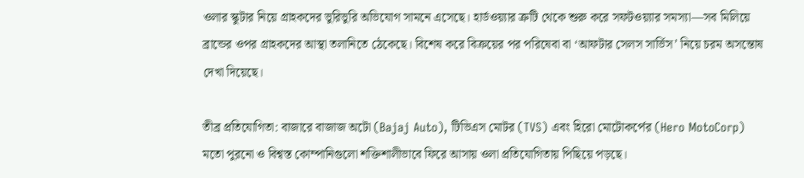ওলার স্কুটার নিয়ে গ্রাহকদের ভুরিভুরি অভিযোগ সামনে এসেছে। হার্ডওয়্যার ত্রুটি থেকে শুরু করে সফটওয়্যার সমস্যা—সব মিলিয়ে ব্রান্ডের ওপর গ্রাহকদের আস্থা তলানিতে ঠেকেছে। বিশেষ করে বিক্রয়ের পর পরিষেবা বা ‘আফটার সেলস সার্ভিস’ নিয়ে চরম অসন্তোষ দেখা দিয়েছে।

তীব্র প্রতিযোগিতা: বাজারে বাজাজ অটো (Bajaj Auto), টিভিএস মোটর (TVS) এবং হিরো মোটোকর্পের (Hero MotoCorp) মতো পুরনো ও বিশ্বস্ত কোম্পানিগুলো শক্তিশালীভাবে ফিরে আসায় ওলা প্রতিযোগিতায় পিছিয়ে পড়ছে।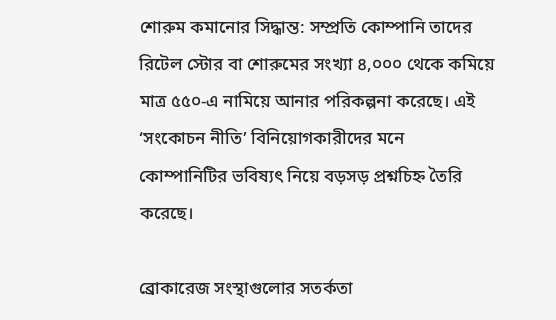শোরুম কমানোর সিদ্ধান্ত: সম্প্রতি কোম্পানি তাদের রিটেল স্টোর বা শোরুমের সংখ্যা ৪,০০০ থেকে কমিয়ে মাত্র ৫৫০-এ নামিয়ে আনার পরিকল্পনা করেছে। এই ‘সংকোচন নীতি’ বিনিয়োগকারীদের মনে কোম্পানিটির ভবিষ্যৎ নিয়ে বড়সড় প্রশ্নচিহ্ন তৈরি করেছে।

ব্রোকারেজ সংস্থাগুলোর সতর্কতা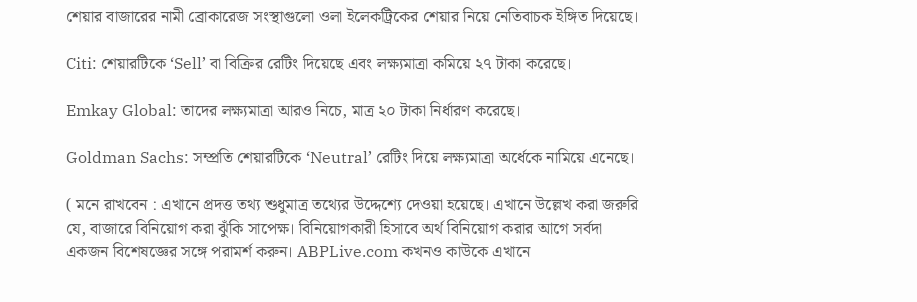শেয়ার বাজারের নামী ব্রোকারেজ সংস্থাগুলো ওলা ইলেকট্রিকের শেয়ার নিয়ে নেতিবাচক ইঙ্গিত দিয়েছে।

Citi: শেয়ারটিকে ‘Sell’ বা বিক্রির রেটিং দিয়েছে এবং লক্ষ্যমাত্রা কমিয়ে ২৭ টাকা করেছে।

Emkay Global: তাদের লক্ষ্যমাত্রা আরও নিচে, মাত্র ২০ টাকা নির্ধারণ করেছে।

Goldman Sachs: সম্প্রতি শেয়ারটিকে ‘Neutral’ রেটিং দিয়ে লক্ষ্যমাত্রা অর্ধেকে নামিয়ে এনেছে।

( মনে রাখবেন : এখানে প্রদত্ত তথ্য শুধুমাত্র তথ্যের উদ্দেশ্যে দেওয়া হয়েছে। এখানে উল্লেখ করা জরুরি যে, বাজারে বিনিয়োগ করা ঝুঁকি সাপেক্ষ। বিনিয়োগকারী হিসাবে অর্থ বিনিয়োগ করার আগে সর্বদা একজন বিশেষজ্ঞের সঙ্গে পরামর্শ করুন। ABPLive.com কখনও কাউকে এখানে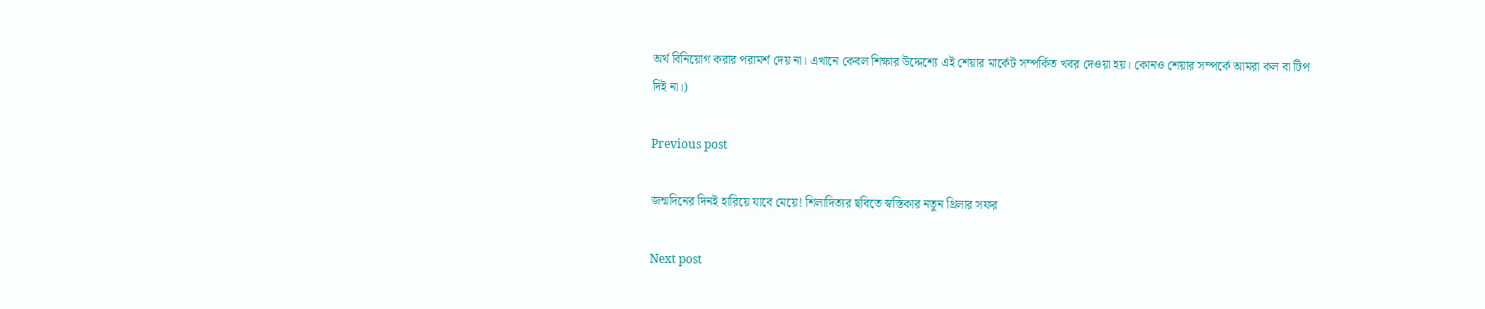অর্থ বিনিয়োগ করার পরামর্শ দেয় না। এখানে কেবল শিক্ষার উদ্দেশ্যে এই শেয়ার মার্কেট সম্পর্কিত খবর দেওয়া হয়। কোনও শেয়ার সম্পর্কে আমরা কল বা টিপ দিই না।)

Previous post

জন্মদিনের দিনই হারিয়ে যাবে মেয়ে! শিলাদিত্যর ছবিতে স্বস্তিকার নতুন থ্রিলার সফর

Next post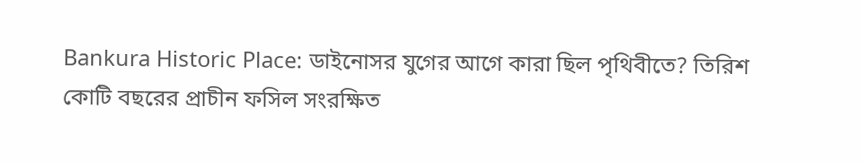Bankura Historic Place: ডাইনোসর যুগের আগে কারা ছিল পৃথিবীতে? তিরিশ কোটি বছরের প্রাচীন ফসিল সংরক্ষিত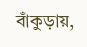বাঁকুড়ায়,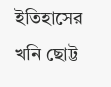ইতিহাসের খনি ছোট্ট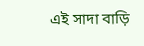এই সাদা বাড়ি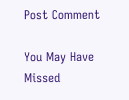Post Comment

You May Have Missed